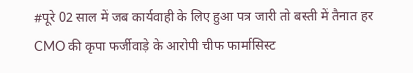#पूरे 02 साल में जब कार्यवाही के लिए हुआ पत्र जारी तो बस्ती में तैनात हर CMO की कृपा फर्जीवाड़े के आरोपी चीफ फार्मासिस्ट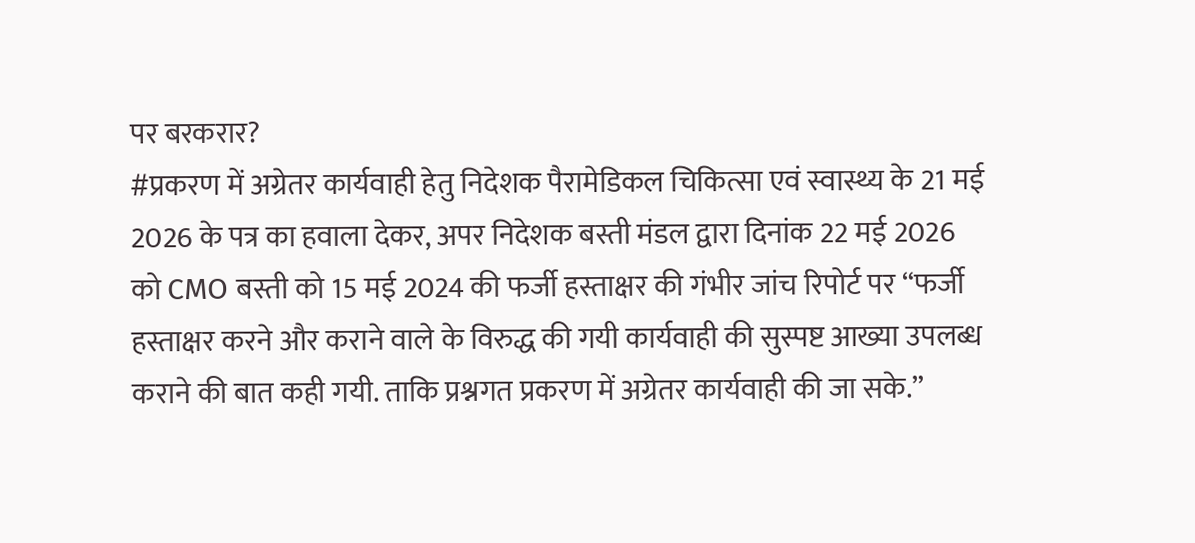पर बरकरार?
#प्रकरण में अग्रेतर कार्यवाही हेतु निदेशक पैरामेडिकल चिकित्सा एवं स्वास्थ्य के 21 मई 2026 के पत्र का हवाला देकर, अपर निदेशक बस्ती मंडल द्वारा दिनांक 22 मई 2026 को CMO बस्ती को 15 मई 2024 की फर्जी हस्ताक्षर की गंभीर जांच रिपोर्ट पर “फर्जी हस्ताक्षर करने और कराने वाले के विरुद्ध की गयी कार्यवाही की सुस्पष्ट आख्या उपलब्ध कराने की बात कही गयी. ताकि प्रश्नगत प्रकरण में अग्रेतर कार्यवाही की जा सके.”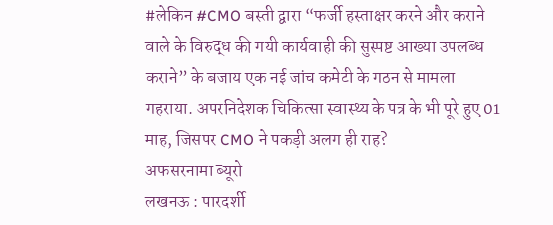#लेकिन #CMO बस्ती द्वारा “फर्जी हस्ताक्षर करने और कराने वाले के विरुद्ध की गयी कार्यवाही की सुस्पष्ट आख्या उपलब्ध कराने” के बजाय एक नई जांच कमेटी के गठन से मामला गहराया. अपरनिदेशक चिकित्सा स्वास्थ्य के पत्र के भी पूरे हुए 01 माह, जिसपर CMO ने पकड़ी अलग ही राह?
अफसरनामा ब्यूरो
लखनऊ : पारदर्शी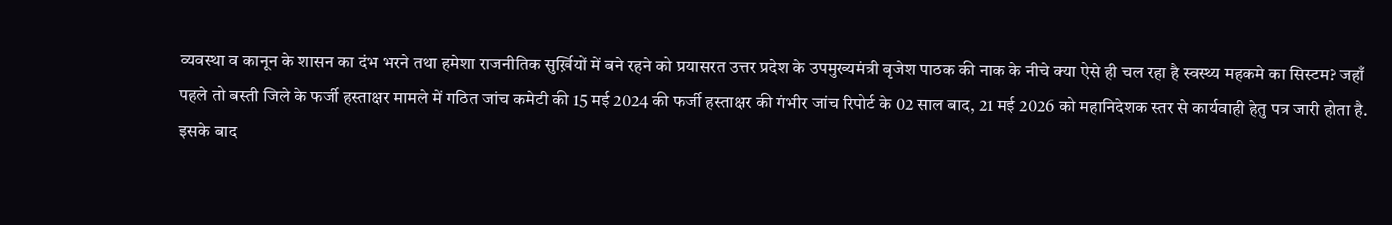व्यवस्था व कानून के शासन का दंभ भरने तथा हमेशा राजनीतिक सुर्ख़ियों में बने रहने को प्रयासरत उत्तर प्रदेश के उपमुख्यमंत्री बृजेश पाठक की नाक के नीचे क्या ऐसे ही चल रहा है स्वस्थ्य महकमे का सिस्टम? जहाँ पहले तो बस्ती जिले के फर्जी हस्ताक्षर मामले में गठित जांच कमेटी की 15 मई 2024 की फर्जी हस्ताक्षर की गंभीर जांच रिपोर्ट के 02 साल बाद, 21 मई 2026 को महानिदेशक स्तर से कार्यवाही हेतु पत्र जारी होता है.
इसके बाद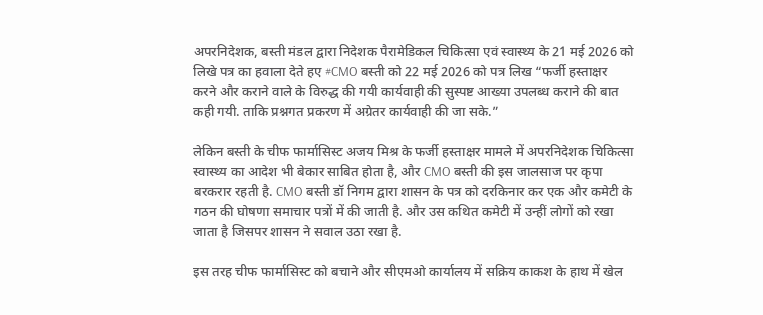अपरनिदेशक, बस्ती मंडल द्वारा निदेशक पैरामेडिकल चिकित्सा एवं स्वास्थ्य के 21 मई 2026 को लिखे पत्र का हवाला देते हए #CMO बस्ती को 22 मई 2026 को पत्र लिख “फर्जी हस्ताक्षर करने और कराने वाले के विरुद्ध की गयी कार्यवाही की सुस्पष्ट आख्या उपलब्ध कराने की बात कही गयी. ताकि प्रश्नगत प्रकरण में अग्रेतर कार्यवाही की जा सके.”

लेकिन बस्ती के चीफ फार्मासिस्ट अजय मिश्र के फर्जी हस्ताक्षर मामले में अपरनिदेशक चिकित्सा स्वास्थ्य का आदेश भी बेकार साबित होता है, और CMO बस्ती की इस जालसाज पर कृपा बरकरार रहती है. CMO बस्ती डॉ निगम द्वारा शासन के पत्र को दरकिनार कर एक और कमेटी के गठन की घोषणा समाचार पत्रों में की जाती है. और उस कथित कमेटी में उन्हीं लोगों को रखा जाता है जिसपर शासन ने सवाल उठा रखा है.

इस तरह चीफ फार्मासिस्ट को बचाने और सीएमओ कार्यालय में सक्रिय काकश के हाथ में खेल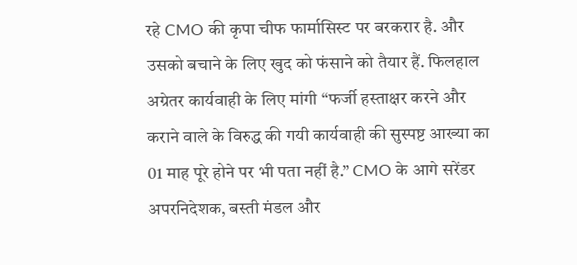रहे CMO की कृपा चीफ फार्मासिस्ट पर बरकरार है. और उसको बचाने के लिए खुद को फंसाने को तैयार हैं. फिलहाल अग्रेतर कार्यवाही के लिए मांगी “फर्जी हस्ताक्षर करने और कराने वाले के विरुद्ध की गयी कार्यवाही की सुस्पष्ट आख्या का 01 माह पूरे होने पर भी पता नहीं है.” CMO के आगे सरेंडर अपरनिदेशक, बस्ती मंडल और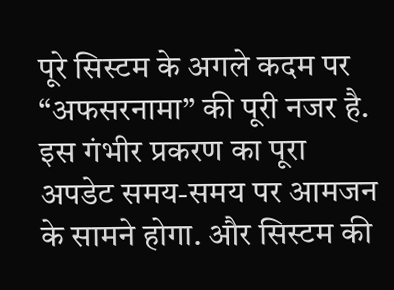पूरे सिस्टम के अगले कदम पर “अफसरनामा” की पूरी नजर है. इस गंभीर प्रकरण का पूरा अपडेट समय-समय पर आमजन के सामने होगा. और सिस्टम की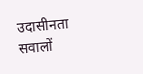उदासीनता सवालों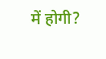में होगी?